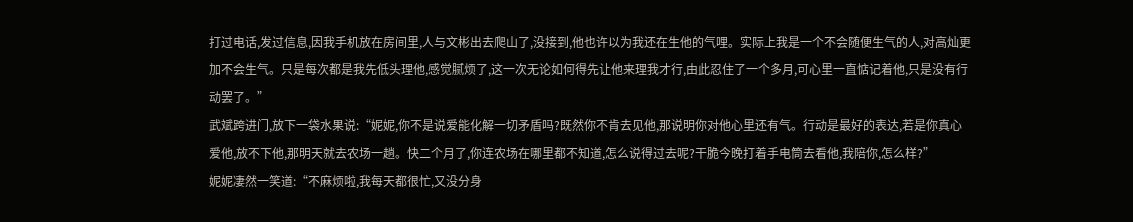打过电话,发过信息,因我手机放在房间里,人与文彬出去爬山了,没接到,他也许以为我还在生他的气哩。实际上我是一个不会随便生气的人,对高灿更加不会生气。只是每次都是我先低头理他,感觉腻烦了,这一次无论如何得先让他来理我才行,由此忍住了一个多月,可心里一直惦记着他,只是没有行动罢了。”
武斌跨进门,放下一袋水果说:“妮妮,你不是说爱能化解一切矛盾吗?既然你不肯去见他,那说明你对他心里还有气。行动是最好的表达,若是你真心爱他,放不下他,那明天就去农场一趟。快二个月了,你连农场在哪里都不知道,怎么说得过去呢?干脆今晚打着手电筒去看他,我陪你,怎么样?”
妮妮凄然一笑道:“不麻烦啦,我每天都很忙,又没分身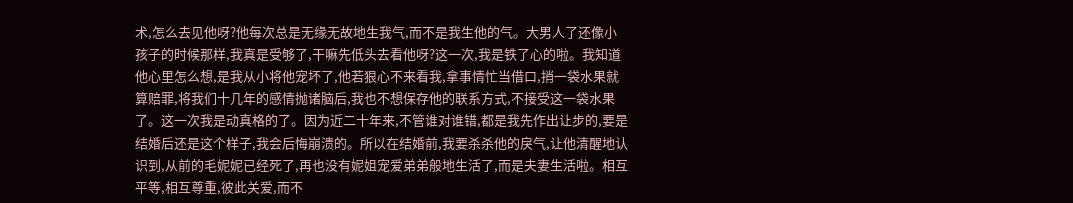术,怎么去见他呀?他每次总是无缘无故地生我气,而不是我生他的气。大男人了还像小孩子的时候那样,我真是受够了,干嘛先低头去看他呀?这一次,我是铁了心的啦。我知道他心里怎么想,是我从小将他宠坏了,他若狠心不来看我,拿事情忙当借口,捎一袋水果就算赔罪,将我们十几年的感情抛诸脑后,我也不想保存他的联系方式,不接受这一袋水果了。这一次我是动真格的了。因为近二十年来,不管谁对谁错,都是我先作出让步的,要是结婚后还是这个样子,我会后悔崩溃的。所以在结婚前,我要杀杀他的戾气,让他清醒地认识到,从前的毛妮妮已经死了,再也没有妮姐宠爱弟弟般地生活了,而是夫妻生活啦。相互平等,相互尊重,彼此关爱,而不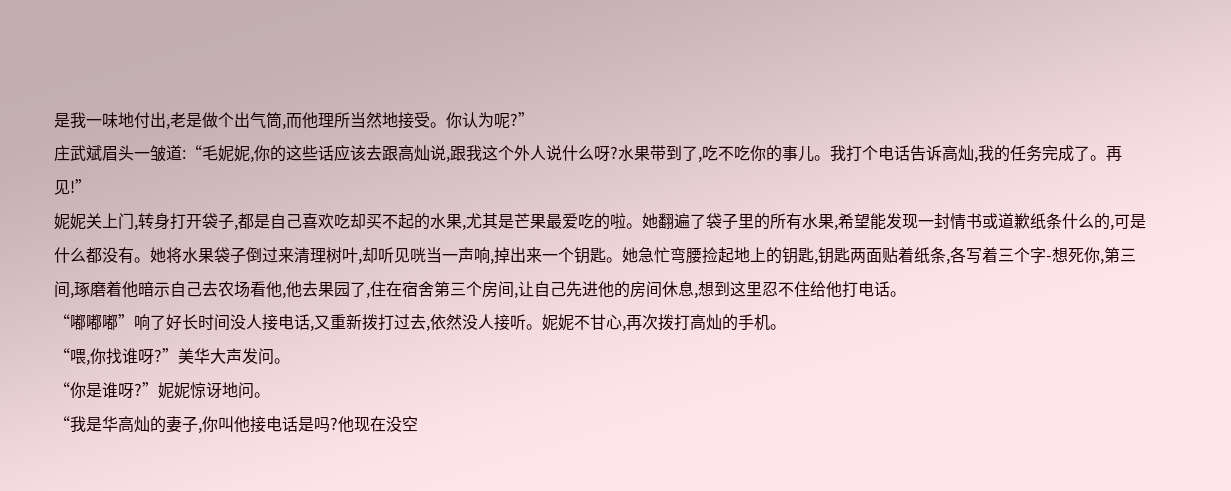是我一味地付出,老是做个出气筒,而他理所当然地接受。你认为呢?”
庄武斌眉头一皱道:“毛妮妮,你的这些话应该去跟高灿说,跟我这个外人说什么呀?水果带到了,吃不吃你的事儿。我打个电话告诉高灿,我的任务完成了。再见!”
妮妮关上门,转身打开袋子,都是自己喜欢吃却买不起的水果,尤其是芒果最爱吃的啦。她翻遍了袋子里的所有水果,希望能发现一封情书或道歉纸条什么的,可是什么都没有。她将水果袋子倒过来清理树叶,却听见咣当一声响,掉出来一个钥匙。她急忙弯腰捡起地上的钥匙,钥匙两面贴着纸条,各写着三个字-想死你,第三间,琢磨着他暗示自己去农场看他,他去果园了,住在宿舍第三个房间,让自己先进他的房间休息,想到这里忍不住给他打电话。
“嘟嘟嘟”响了好长时间没人接电话,又重新拨打过去,依然没人接听。妮妮不甘心,再次拨打高灿的手机。
“喂,你找谁呀?”美华大声发问。
“你是谁呀?”妮妮惊讶地问。
“我是华高灿的妻子,你叫他接电话是吗?他现在没空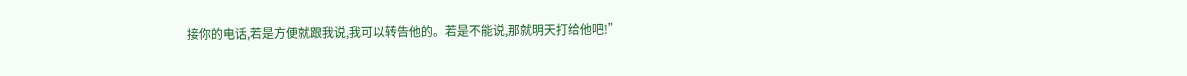接你的电话,若是方便就跟我说,我可以转告他的。若是不能说,那就明天打给他吧!”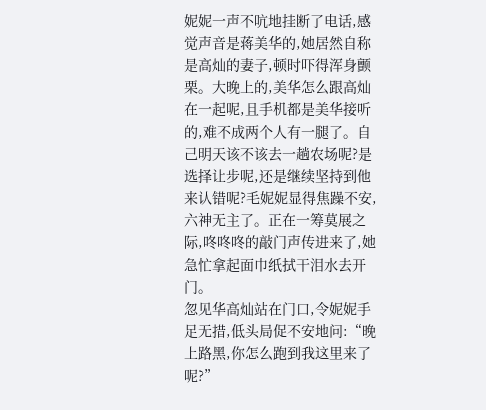妮妮一声不吭地挂断了电话,感觉声音是蒋美华的,她居然自称是高灿的妻子,顿时吓得浑身颤栗。大晚上的,美华怎么跟高灿在一起呢,且手机都是美华接听的,难不成两个人有一腿了。自己明天该不该去一趟农场呢?是选择让步呢,还是继续坚持到他来认错呢?毛妮妮显得焦躁不安,六神无主了。正在一筹莫展之际,咚咚咚的敲门声传进来了,她急忙拿起面巾纸拭干泪水去开门。
忽见华高灿站在门口,令妮妮手足无措,低头局促不安地问:“晚上路黑,你怎么跑到我这里来了呢?”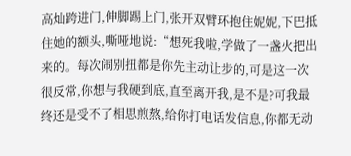高灿跨进门,伸脚踢上门,张开双臂环抱住妮妮,下巴抵住她的额头,嘶哑地说:“想死我啦,学做了一盏火把出来的。每次闹别扭都是你先主动让步的,可是这一次很反常,你想与我硬到底,直至离开我,是不是?可我最终还是受不了相思煎熬,给你打电话发信息,你都无动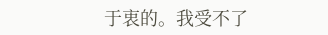于衷的。我受不了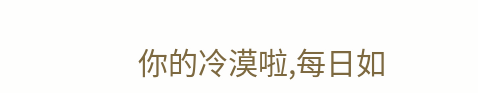你的冷漠啦,每日如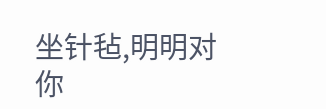坐针毡,明明对你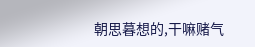朝思暮想的,干嘛赌气